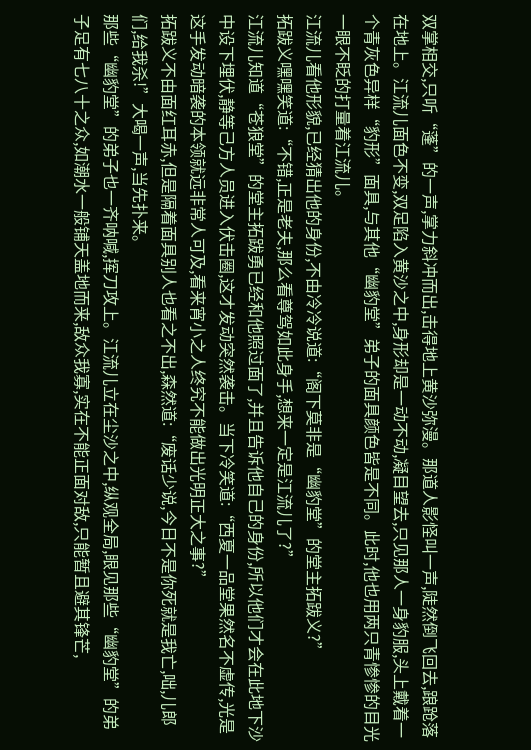双掌相交,只听“蓬”的一声,掌力斜冲而出,击得地上黄沙弥漫。那道人影怪叫一声,陡然倒飞回去,踉跄落在地上。江流儿面色不变,双足陷入黄沙之中,身形却是一动不动,凝目望去,只见那人一身豹服,头上戴着一个青灰色异样“豹形”面具,与其他“幽豹堂”弟子的面具颜色皆是不同。此时,他也用两只青惨惨的目光一眼不眨的打量着江流儿。
江流儿看他形貌,已经猜出他的身份,不由冷冷说道:“阁下莫非是“幽豹堂”的堂主拓跋义?”
拓跋义嘿嘿笑道:“不错,正是老夫,那么看尊驾如此身手,想来一定是江流儿了?”
江流儿知道“苍狼堂”的堂主拓跋勇已经和他照过面了,并且告诉他自己的身份,所以他们才会在此地下沙中设下埋伏,静等己方人员进入伏击圈,这才发动突然袭击。当下冷笑道:“西夏一品堂果然名不虚传,光是这手发动暗袭的本领就远非常人可及,看来宵小之人终究不能做出光明正大之事?”
拓跋义不由面红耳赤,但是隔着面具别人也看之不出,森然道:“废话少说,今日不是你死就是我亡,咄,儿郎们,给我杀!”大喝一声,当先扑来。
那些“幽豹堂”的弟子也一齐呐喊,挥刀攻上。江流儿立在尘沙之中,纵观全局,眼见那些“幽豹堂”的弟子足有七八十之众,如潮水一般铺天盖地而来,敌众我寡,实在不能正面对敌,只能暂且避其锋芒,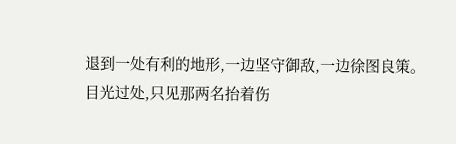退到一处有利的地形,一边坚守御敌,一边徐图良策。
目光过处,只见那两名抬着伤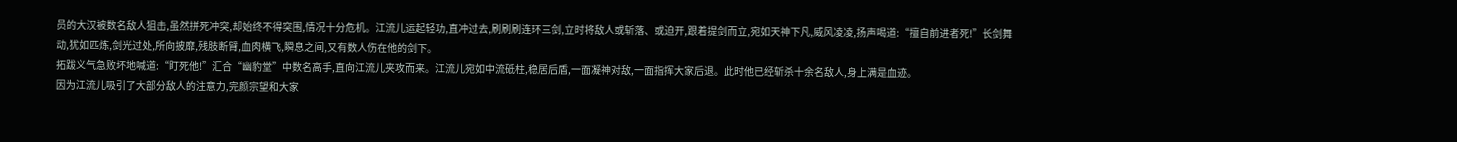员的大汉被数名敌人狙击,虽然拼死冲突,却始终不得突围,情况十分危机。江流儿运起轻功,直冲过去,刷刷刷连环三剑,立时将敌人或斩落、或迫开,跟着提剑而立,宛如天神下凡,威风凌凌,扬声喝道:“擅自前进者死!”长剑舞动,犹如匹炼,剑光过处,所向披靡,残肢断臂,血肉横飞,瞬息之间,又有数人伤在他的剑下。
拓跋义气急败坏地喊道:“盯死他!”汇合“幽豹堂”中数名高手,直向江流儿夹攻而来。江流儿宛如中流砥柱,稳居后盾,一面凝神对敌,一面指挥大家后退。此时他已经斩杀十余名敌人,身上满是血迹。
因为江流儿吸引了大部分敌人的注意力,完颜宗望和大家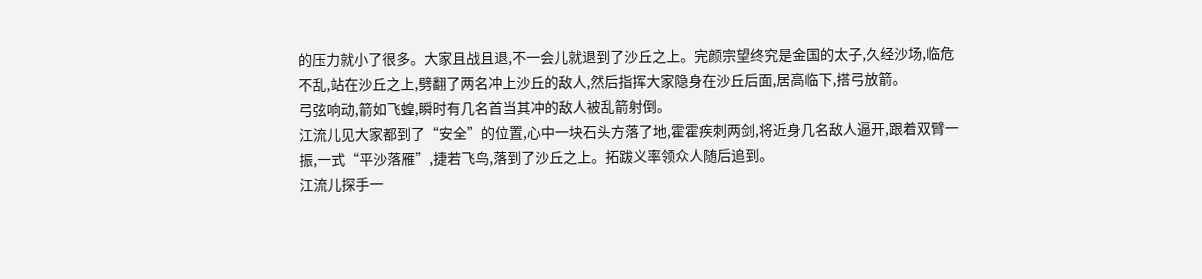的压力就小了很多。大家且战且退,不一会儿就退到了沙丘之上。完颜宗望终究是金国的太子,久经沙场,临危不乱,站在沙丘之上,劈翻了两名冲上沙丘的敌人,然后指挥大家隐身在沙丘后面,居高临下,搭弓放箭。
弓弦响动,箭如飞蝗,瞬时有几名首当其冲的敌人被乱箭射倒。
江流儿见大家都到了“安全”的位置,心中一块石头方落了地,霍霍疾刺两剑,将近身几名敌人逼开,跟着双臂一振,一式“平沙落雁”,捷若飞鸟,落到了沙丘之上。拓跋义率领众人随后追到。
江流儿探手一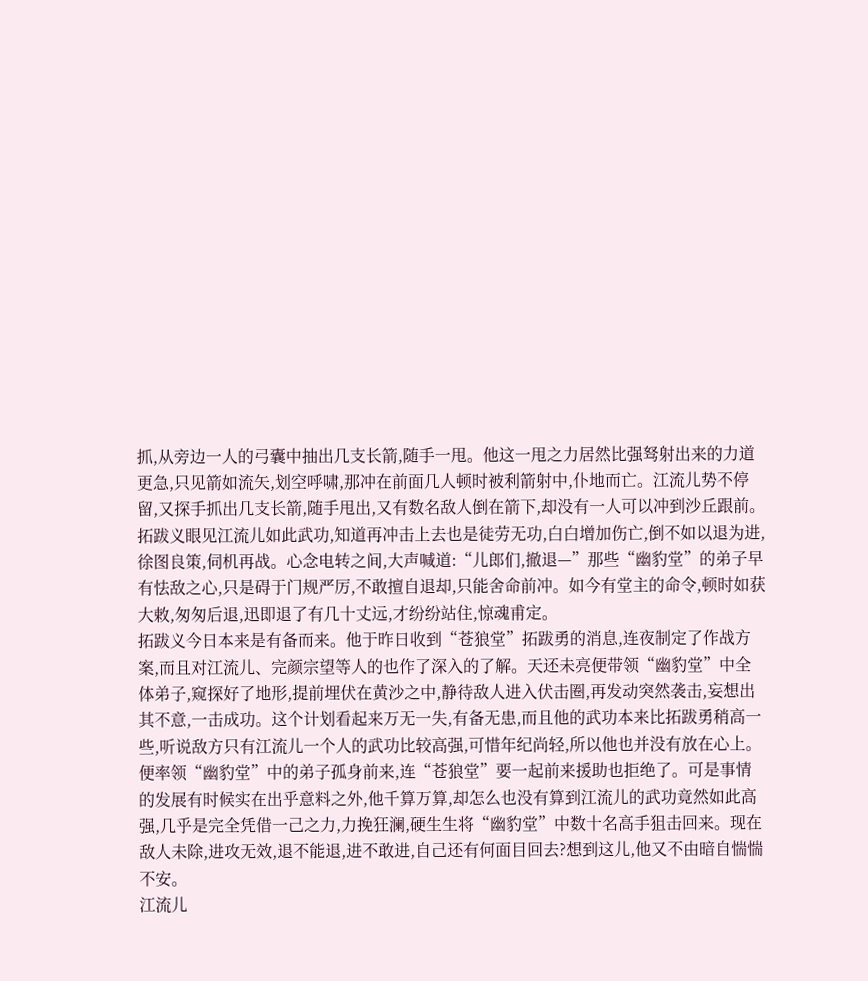抓,从旁边一人的弓囊中抽出几支长箭,随手一甩。他这一甩之力居然比强驽射出来的力道更急,只见箭如流矢,划空呼啸,那冲在前面几人顿时被利箭射中,仆地而亡。江流儿势不停留,又探手抓出几支长箭,随手甩出,又有数名敌人倒在箭下,却没有一人可以冲到沙丘跟前。
拓跋义眼见江流儿如此武功,知道再冲击上去也是徒劳无功,白白增加伤亡,倒不如以退为进,徐图良策,伺机再战。心念电转之间,大声喊道:“儿郎们,撤退—”那些“幽豹堂”的弟子早有怯敌之心,只是碍于门规严厉,不敢擅自退却,只能舍命前冲。如今有堂主的命令,顿时如获大敕,匆匆后退,迅即退了有几十丈远,才纷纷站住,惊魂甫定。
拓跋义今日本来是有备而来。他于昨日收到“苍狼堂”拓跋勇的消息,连夜制定了作战方案,而且对江流儿、完颜宗望等人的也作了深入的了解。天还未亮便带领“幽豹堂”中全体弟子,窥探好了地形,提前埋伏在黄沙之中,静待敌人进入伏击圈,再发动突然袭击,妄想出其不意,一击成功。这个计划看起来万无一失,有备无患,而且他的武功本来比拓跋勇稍高一些,听说敌方只有江流儿一个人的武功比较高强,可惜年纪尚轻,所以他也并没有放在心上。便率领“幽豹堂”中的弟子孤身前来,连“苍狼堂”要一起前来援助也拒绝了。可是事情的发展有时候实在出乎意料之外,他千算万算,却怎么也没有算到江流儿的武功竟然如此高强,几乎是完全凭借一己之力,力挽狂澜,硬生生将“幽豹堂”中数十名高手狙击回来。现在敌人未除,进攻无效,退不能退,进不敢进,自己还有何面目回去?想到这儿,他又不由暗自惴惴不安。
江流儿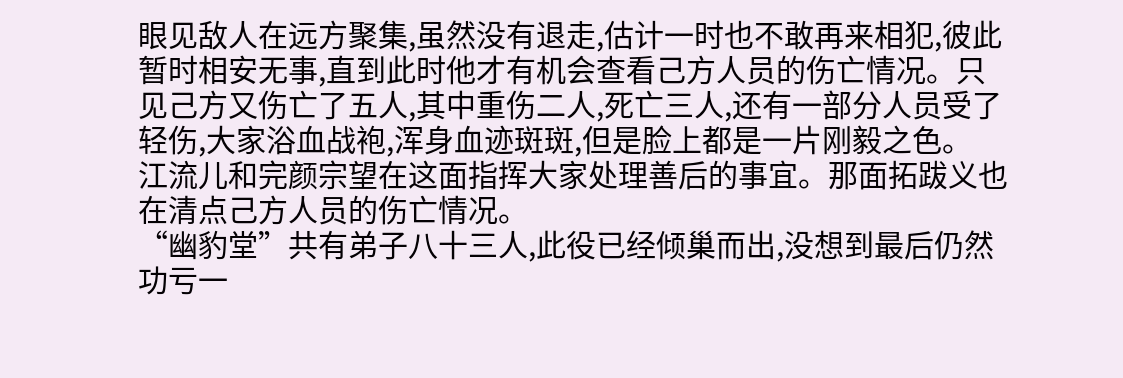眼见敌人在远方聚集,虽然没有退走,估计一时也不敢再来相犯,彼此暂时相安无事,直到此时他才有机会查看己方人员的伤亡情况。只见己方又伤亡了五人,其中重伤二人,死亡三人,还有一部分人员受了轻伤,大家浴血战袍,浑身血迹斑斑,但是脸上都是一片刚毅之色。
江流儿和完颜宗望在这面指挥大家处理善后的事宜。那面拓跋义也在清点己方人员的伤亡情况。
“幽豹堂”共有弟子八十三人,此役已经倾巢而出,没想到最后仍然功亏一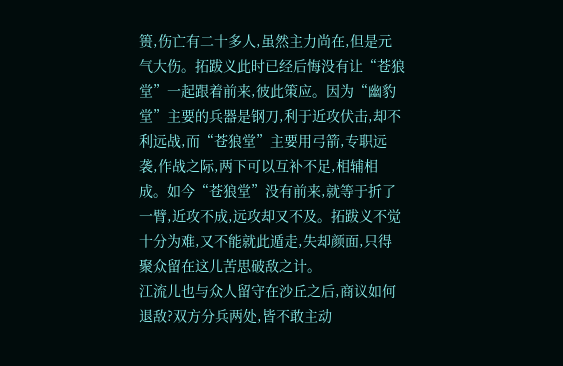篑,伤亡有二十多人,虽然主力尚在,但是元气大伤。拓跋义此时已经后悔没有让“苍狼堂”一起跟着前来,彼此策应。因为“幽豹堂”主要的兵器是钢刀,利于近攻伏击,却不利远战,而“苍狼堂”主要用弓箭,专职远袭,作战之际,两下可以互补不足,相辅相成。如今“苍狼堂”没有前来,就等于折了一臂,近攻不成,远攻却又不及。拓跋义不觉十分为难,又不能就此遁走,失却颜面,只得聚众留在这儿苦思破敌之计。
江流儿也与众人留守在沙丘之后,商议如何退敌?双方分兵两处,皆不敢主动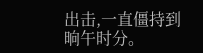出击,一直僵持到晌午时分。